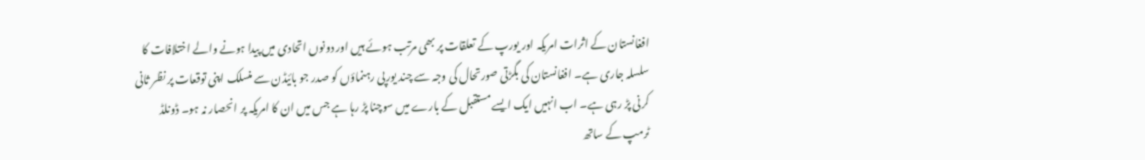افغانستان کے اثرات امریکہ اور یورپ کے تعلقات پر بھی مرتب ہوئے ہیں اور دونوں اتحادی میں پیدا ہونے والے اختلافات کا سلسلہ جاری ہے۔ افغانستان کی بگڑتی صورتحال کی وجہ سے چند یورپی رہنماؤں کو صدر جو بائیڈن سے منسلک اپنی توقعات پر نظر ثانی کرنی پڑ رہی ہے۔ اب انہیں ایک ایسے مستقبل کے بارے میں سوچنا پڑ رہا ہے جس میں ان کا امریکہ پر انحصار نہ ہو۔ ڈونلڈ ٹرمپ کے ساتھ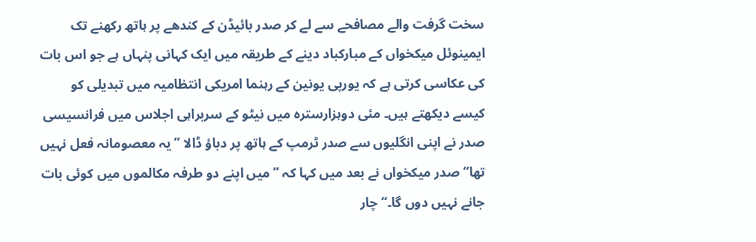سخت گرفت والے مصافحے سے لے کر صدر بائیڈن کے کندھے پر ہاتھ رکھنے تک ایمینوئل میکخواں کے مبارکباد دینے کے طریقہ میں ایک کہانی پنہاں ہے جو اس بات کی عکاسی کرتی ہے کہ یورپی یونین کے رہنما امریکی انتظامیہ میں تبدیلی کو کیسے دیکھتے ہیں۔ مئی دوہزارسترہ میں نیٹو کے سربراہی اجلاس میں فرانسیسی صدر نے اپنی انگلیوں سے صدر ٹرمپ کے ہاتھ پر دباؤ ڈالا ”یہ معصومانہ فعل نہیں تھا“ صدر میکخواں نے بعد میں کہا کہ ”میں اپنے دو طرفہ مکالموں میں کوئی بات جانے نہیں دوں گا۔“ چار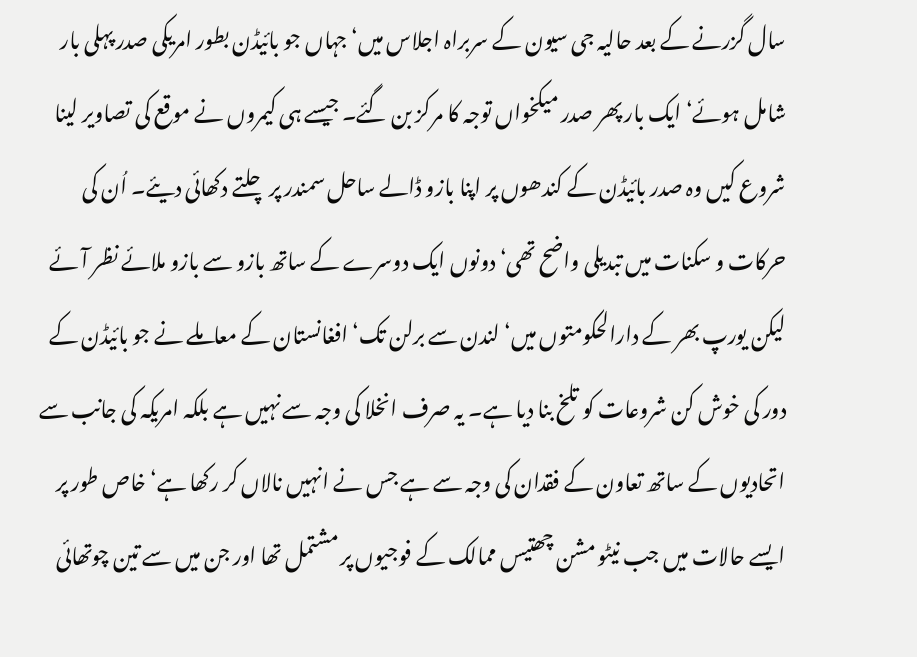سال گزرنے کے بعد حالیہ جی سیون کے سربراہ اجلاس میں‘ جہاں جو بائیڈن بطور امریکی صدر پہلی بار شامل ہوئے‘ ایک بار پھر صدر میکخواں توجہ کا مرکز بن گئے۔ جیسے ہی کیمروں نے موقع کی تصاویر لینا شروع کیں وہ صدر بائیڈن کے کندھوں پر اپنا بازو ڈالے ساحل سمندر پر چلتے دکھائی دیئے۔ اُن کی حرکات و سکنات میں تبدیلی واضح تھی‘ دونوں ایک دوسرے کے ساتھ بازو سے بازو ملائے نظر آئے لیکن یورپ بھر کے دارالحکومتوں میں‘ لندن سے برلن تک‘ افغانستان کے معاملے نے جو بائیڈن کے دور کی خوش کن شروعات کو تلخ بنا دیا ہے۔ یہ صرف انخلا کی وجہ سے نہیں ہے بلکہ امریکہ کی جانب سے اتحادیوں کے ساتھ تعاون کے فقدان کی وجہ سے ہے جس نے انہیں نالاں کر رکھا ہے‘ خاص طور پر ایسے حالات میں جب نیٹو مشن چھتیس ممالک کے فوجیوں پر مشتمل تھا اور جن میں سے تین چوتھائی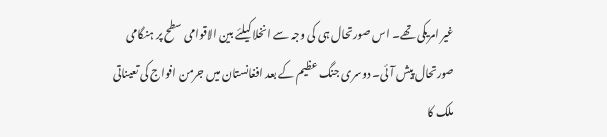غیر امریکی تھے۔ اس صورتحال ہی کی وجہ سے انخلا کیلئے بین الاقوامی سطح پر ہنگامی صورتحال پیش آئی۔ دوسری جنگ عظیم کے بعد افغانستان میں جرمن افواج کی تعیناتی ملک کا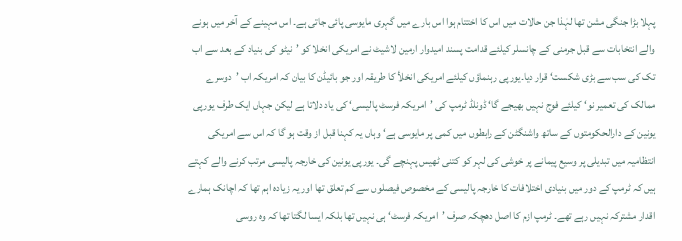پہلا بڑا جنگی مشن تھا لہٰذا جن حالات میں اس کا اختتام ہوا اس بارے میں گہری مایوسی پائی جاتی ہے۔ اس مہینے کے آخر میں ہونے والے انتخابات سے قبل جرمنی کے چانسلر کیلئے قدامت پسند امیدوار ارمین لاشیٹ نے امریکی انخلا کو ’نیٹو کی بنیاد کے بعد سے اب تک کی سب سے بڑی شکست‘ قرار دیا۔یورپی رہنماؤں کیلئے امریکی انخلأ کا طریقہ اور جو بائیڈن کا بیان کہ امریکہ اب ’دوسرے ممالک کی تعمیر نو‘ کیلئے فوج نہیں بھیجے گا‘ ڈونلڈ ٹرمپ کی ’امریکہ فرسٹ پالیسی‘ کی یاد دلاتا ہے لیکن جہاں ایک طرف یورپی یونین کے دارالحکومتوں کے ساتھ واشنگٹن کے رابطوں میں کمی پر مایوسی ہے‘ وہاں یہ کہنا قبل از وقت ہو گا کہ اس سے امریکی انتظامیہ میں تبدیلی پر وسیع پیمانے پر خوشی کی لہر کو کتنی ٹھیس پہنچے گی۔ یورپی یونین کی خارجہ پالیسی مرتب کرنے والے کہتے ہیں کہ ٹرمپ کے دور میں بنیادی اختلافات کا خارجہ پالیسی کے مخصوص فیصلوں سے کم تعلق تھا اور یہ زیادہ اہم تھا کہ اچانک ہمارے اقدار مشترکہ نہیں رہے تھے۔ ٹرمپ ازم کا اصل دھچکہ صرف ’امریکہ فرسٹ‘ ہی نہیں تھا بلکہ ایسا لگتا تھا کہ وہ روسی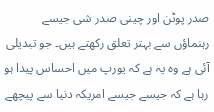صدر پوٹن اور چینی صدر شی جیسے رہنماؤں سے بہتر تعلق رکھتے ہیں۔ جو تبدیلی آئی ہے وہ یہ ہے کہ یورپ میں احساس پیدا ہو رہا ہے کہ جیسے جیسے امریکہ دنیا سے پیچھے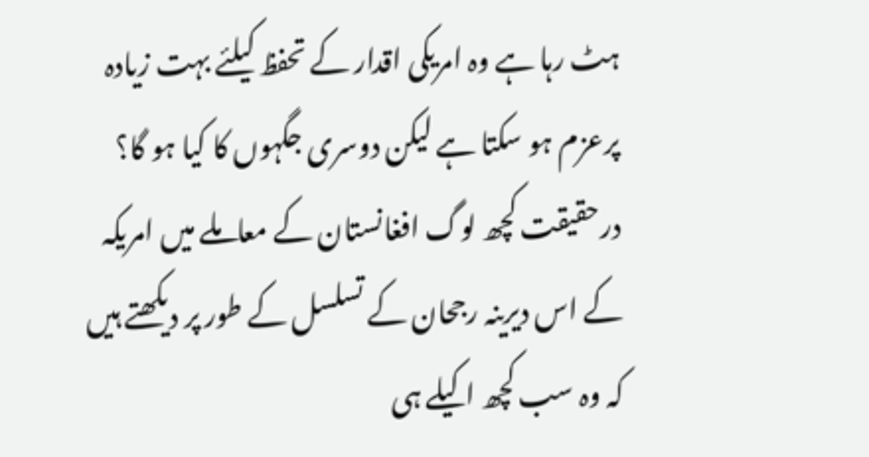ہٹ رہا ہے وہ امریکی اقدار کے تحفظ کیلئے بہت زیادہ پرعزم ہو سکتا ہے لیکن دوسری جگہوں کا کیا ہو گا؟ درحقیقت کچھ لوگ افغانستان کے معاملے میں امریکہ کے اس دیرینہ رجحان کے تسلسل کے طور پر دیکھتے ہیں کہ وہ سب کچھ اکیلے ہی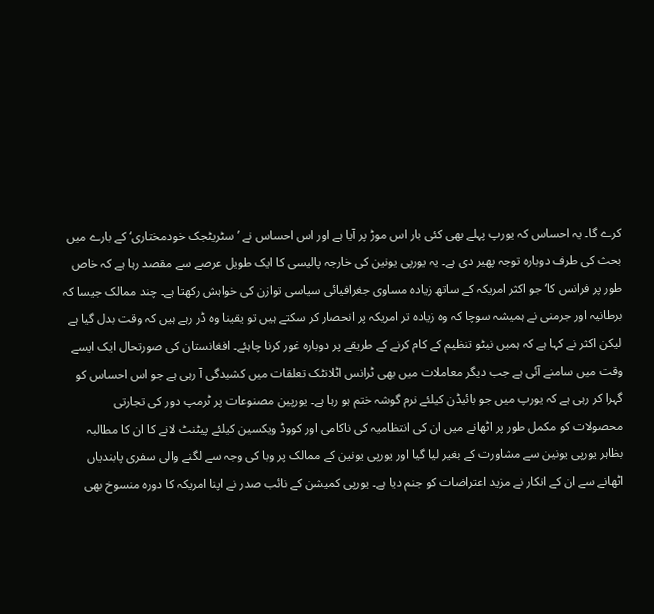کرے گا۔ یہ احساس کہ یورپ پہلے بھی کئی بار اس موڑ پر آیا ہے اور اس احساس نے ’سٹریٹجک خودمختاری‘ کے بارے میں بحث کی طرف دوبارہ توجہ پھیر دی ہے۔ یہ یورپی یونین کی خارجہ پالیسی کا ایک طویل عرصے سے مقصد رہا ہے کہ خاص طور پر فرانس کا‘ جو اکثر امریکہ کے ساتھ زیادہ مساوی جغرافیائی سیاسی توازن کی خواہش رکھتا ہے۔ چند ممالک جیسا کہ برطانیہ اور جرمنی نے ہمیشہ سوچا کہ وہ زیادہ تر امریکہ پر انحصار کر سکتے ہیں تو یقینا وہ ڈر رہے ہیں کہ وقت بدل گیا ہے لیکن اکثر نے کہا ہے کہ ہمیں نیٹو تنظیم کے کام کرنے کے طریقے پر دوبارہ غور کرنا چاہئے۔ افغانستان کی صورتحال ایک ایسے وقت میں سامنے آئی ہے جب دیگر معاملات میں بھی ٹرانس اٹلانٹک تعلقات میں کشیدگی آ رہی ہے جو اس احساس کو گہرا کر رہی ہے کہ یورپ میں جو بائیڈن کیلئے نرم گوشہ ختم ہو رہا ہے۔ یورپین مصنوعات پر ٹرمپ دور کی تجارتی محصولات کو مکمل طور پر اٹھانے میں ان کی انتظامیہ کی ناکامی اور کووڈ ویکسین کیلئے پیٹنٹ لانے کا ان کا مطالبہ بظاہر یورپی یونین سے مشاورت کے بغیر لیا گیا اور یورپی یونین کے ممالک پر وبا کی وجہ سے لگنے والی سفری پابندیاں اٹھانے سے ان کے انکار نے مزید اعتراضات کو جنم دیا ہے۔ یورپی کمیشن کے نائب صدر نے اپنا امریکہ کا دورہ منسوخ بھی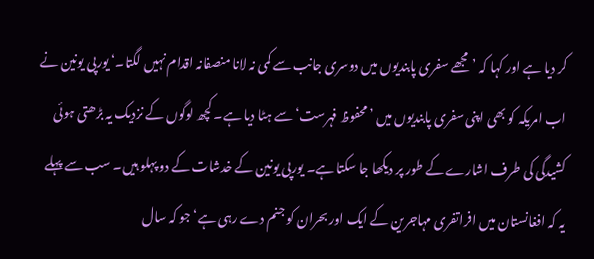کر دیا ہے اور کہا کہ ’مجھے سفری پابندیوں میں دوسری جانب سے کمی نہ لانا منصفانہ اقدام نہیں لگتا۔‘ یورپی یونین نے اب امریکہ کو بھی اپنی سفری پابندیوں میں ’محفوظ فہرست‘ سے ہٹا دیا ہے۔ کچھ لوگوں کے نزدیک یہ بڑھتی ہوئی کشیدگی کی طرف اشارے کے طور پر دیکھا جا سکتا ہے۔ یورپی یونین کے خدشات کے دو پہلو ہیں۔ سب سے پہلے یہ کہ افغانستان میں افراتفری مہاجرین کے ایک اور بحران کو جنم دے رہی ہے‘ جو کہ سال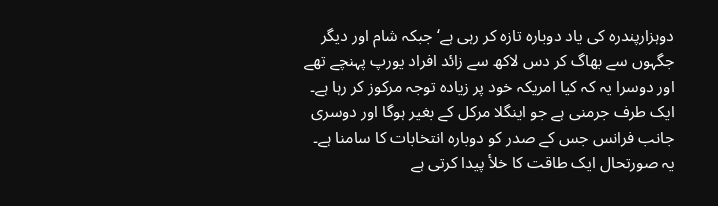دوہزارپندرہ کی یاد دوبارہ تازہ کر رہی ہے‘ جبکہ شام اور دیگر جگہوں سے بھاگ کر دس لاکھ سے زائد افراد یورپ پہنچے تھے اور دوسرا یہ کہ کیا امریکہ خود پر زیادہ توجہ مرکوز کر رہا ہے۔ ایک طرف جرمنی ہے جو اینگلا مرکل کے بغیر ہوگا اور دوسری جانب فرانس جس کے صدر کو دوبارہ انتخابات کا سامنا ہے۔ یہ صورتحال ایک طاقت کا خلأ پیدا کرتی ہے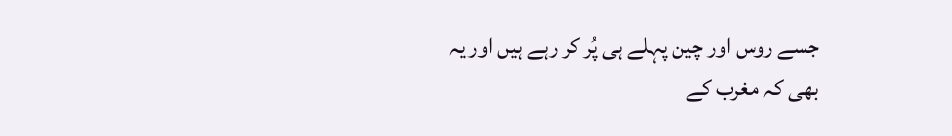جسے روس اور چین پہلے ہی پُر کر رہے ہیں اور یہ بھی کہ مغرب کے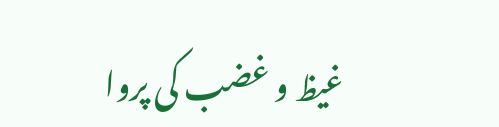غیظ و غضب کی پروا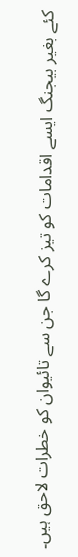کئے بغیر بیجنگ ایسے اقدامات کو تیز کرے گا جن سے تائیوان کو خطرات لاحق ہیں۔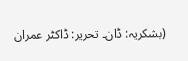(بشکریہ: ڈان۔ تحریر: ڈاکٹر عمران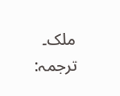ملک۔ ترجمہ: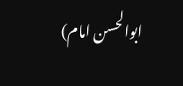ابوالحسن امام)